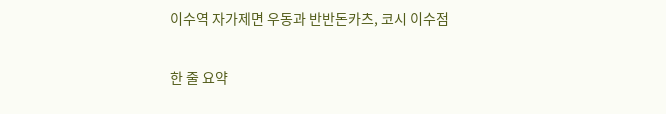이수역 자가제면 우동과 반반돈카츠, 코시 이수점

한 줄 요약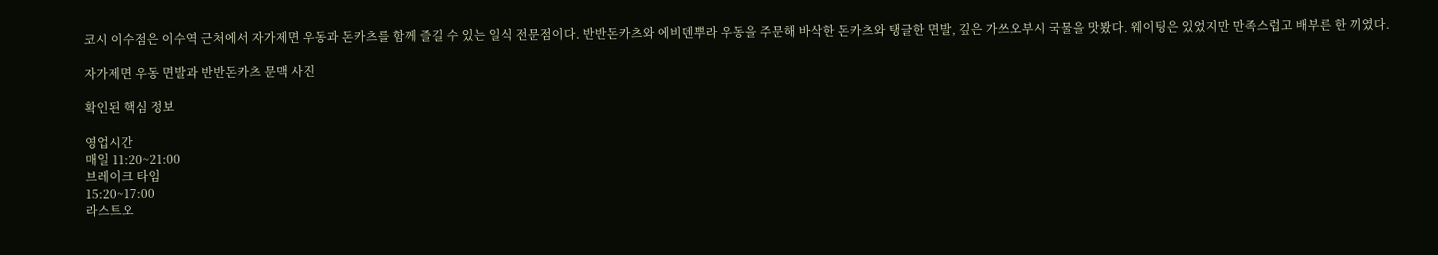코시 이수점은 이수역 근처에서 자가제면 우동과 돈카츠를 함께 즐길 수 있는 일식 전문점이다. 반반돈카츠와 에비덴뿌라 우동을 주문해 바삭한 돈카츠와 탱글한 면발, 깊은 가쓰오부시 국물을 맛봤다. 웨이팅은 있었지만 만족스럽고 배부른 한 끼였다.

자가제면 우동 면발과 반반돈카츠 문맥 사진

확인된 핵심 정보

영업시간
매일 11:20~21:00
브레이크 타임
15:20~17:00
라스트오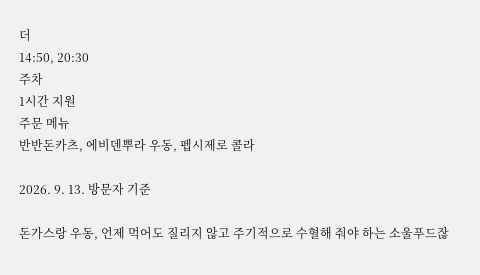더
14:50, 20:30
주차
1시간 지원
주문 메뉴
반반돈카츠, 에비덴뿌라 우동, 펩시제로 콜라

2026. 9. 13. 방문자 기준

돈가스랑 우동, 언제 먹어도 질리지 않고 주기적으로 수혈해 줘야 하는 소울푸드잖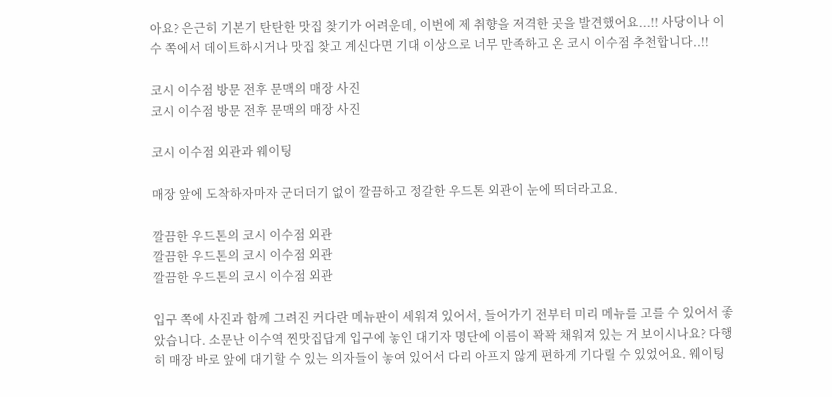아요? 은근히 기본기 탄탄한 맛집 찾기가 어려운데, 이번에 제 취향을 저격한 곳을 발견했어요...!! 사당이나 이수 쪽에서 데이트하시거나 맛집 찾고 계신다면 기대 이상으로 너무 만족하고 온 코시 이수점 추천합니다..!!

코시 이수점 방문 전후 문맥의 매장 사진
코시 이수점 방문 전후 문맥의 매장 사진

코시 이수점 외관과 웨이팅

매장 앞에 도착하자마자 군더더기 없이 깔끔하고 정갈한 우드톤 외관이 눈에 띄더라고요.

깔끔한 우드톤의 코시 이수점 외관
깔끔한 우드톤의 코시 이수점 외관
깔끔한 우드톤의 코시 이수점 외관

입구 쪽에 사진과 함께 그려진 커다란 메뉴판이 세워져 있어서, 들어가기 전부터 미리 메뉴를 고를 수 있어서 좋았습니다. 소문난 이수역 찐맛집답게 입구에 놓인 대기자 명단에 이름이 꽉꽉 채워져 있는 거 보이시나요? 다행히 매장 바로 앞에 대기할 수 있는 의자들이 놓여 있어서 다리 아프지 않게 편하게 기다릴 수 있었어요. 웨이팅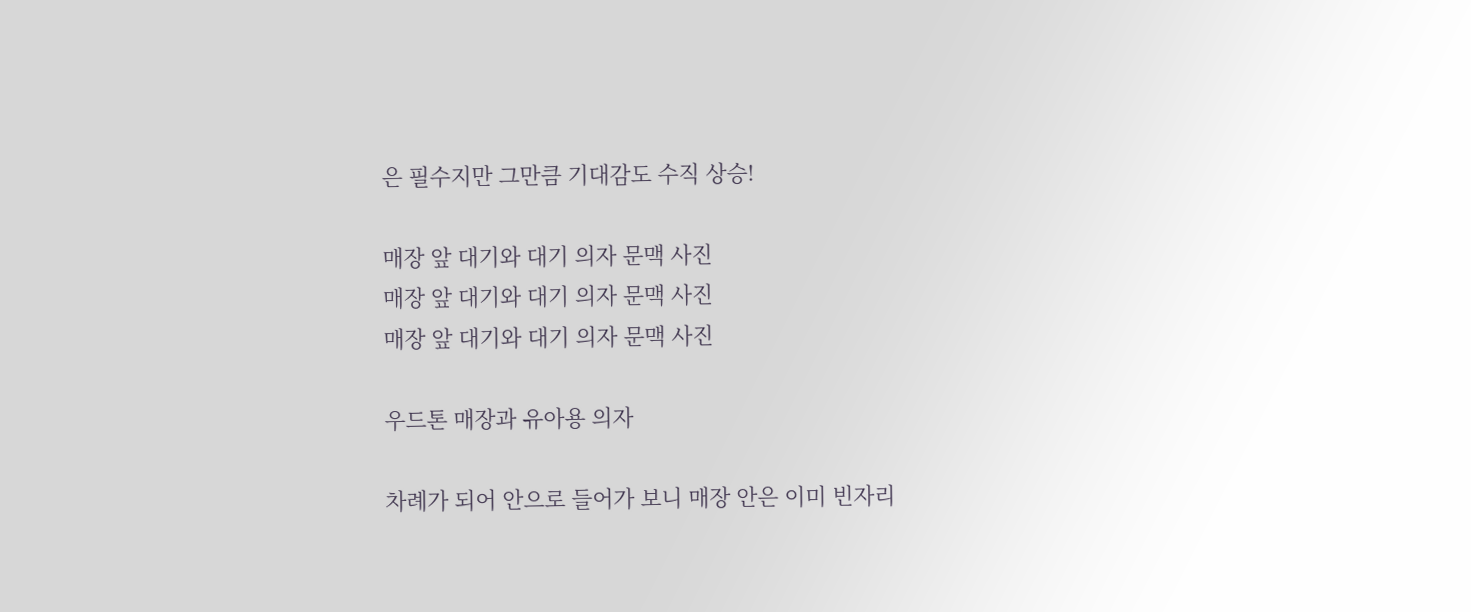은 필수지만 그만큼 기대감도 수직 상승!

매장 앞 대기와 대기 의자 문맥 사진
매장 앞 대기와 대기 의자 문맥 사진
매장 앞 대기와 대기 의자 문맥 사진

우드톤 매장과 유아용 의자

차례가 되어 안으로 들어가 보니 매장 안은 이미 빈자리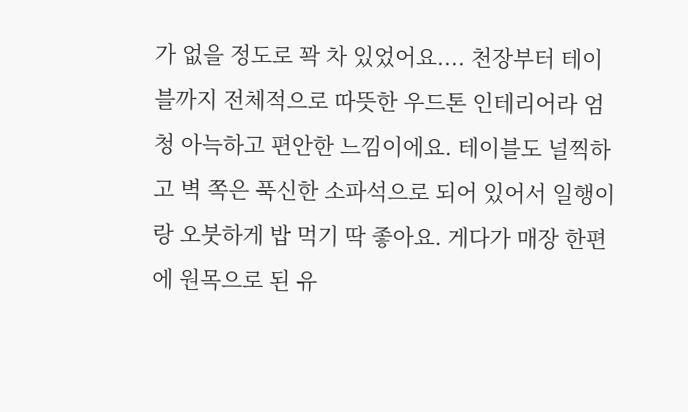가 없을 정도로 꽉 차 있었어요.... 천장부터 테이블까지 전체적으로 따뜻한 우드톤 인테리어라 엄청 아늑하고 편안한 느낌이에요. 테이블도 널찍하고 벽 쪽은 푹신한 소파석으로 되어 있어서 일행이랑 오붓하게 밥 먹기 딱 좋아요. 게다가 매장 한편에 원목으로 된 유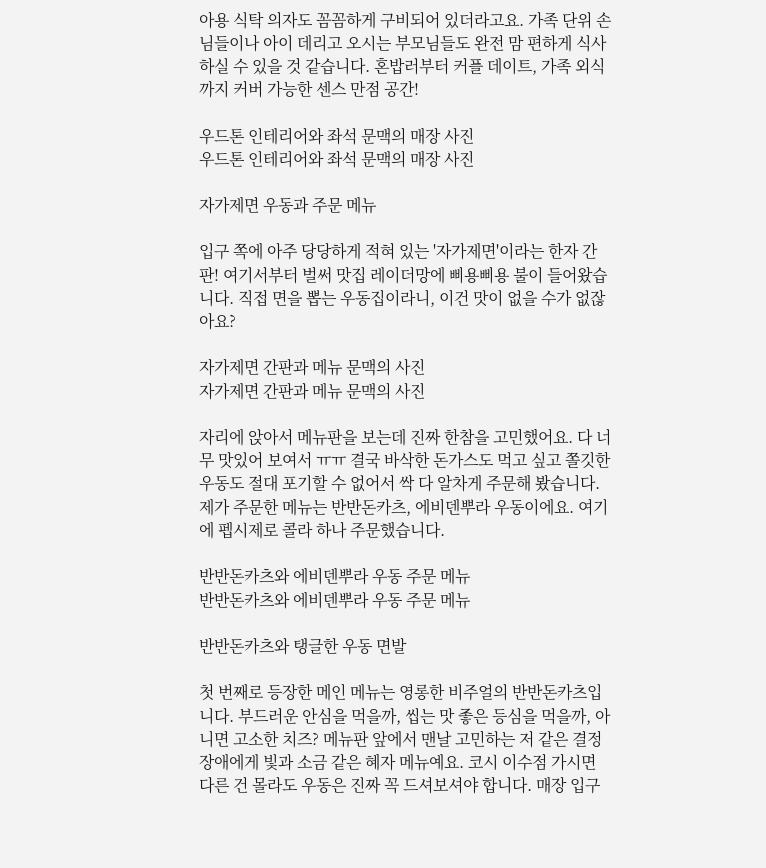아용 식탁 의자도 꼼꼼하게 구비되어 있더라고요. 가족 단위 손님들이나 아이 데리고 오시는 부모님들도 완전 맘 편하게 식사하실 수 있을 것 같습니다. 혼밥러부터 커플 데이트, 가족 외식까지 커버 가능한 센스 만점 공간!

우드톤 인테리어와 좌석 문맥의 매장 사진
우드톤 인테리어와 좌석 문맥의 매장 사진

자가제면 우동과 주문 메뉴

입구 쪽에 아주 당당하게 적혀 있는 '자가제면'이라는 한자 간판! 여기서부터 벌써 맛집 레이더망에 삐용삐용 불이 들어왔습니다. 직접 면을 뽑는 우동집이라니, 이건 맛이 없을 수가 없잖아요?

자가제면 간판과 메뉴 문맥의 사진
자가제면 간판과 메뉴 문맥의 사진

자리에 앉아서 메뉴판을 보는데 진짜 한참을 고민했어요. 다 너무 맛있어 보여서 ㅠㅠ 결국 바삭한 돈가스도 먹고 싶고 쫄깃한 우동도 절대 포기할 수 없어서 싹 다 알차게 주문해 봤습니다. 제가 주문한 메뉴는 반반돈카츠, 에비덴뿌라 우동이에요. 여기에 펩시제로 콜라 하나 주문했습니다.

반반돈카츠와 에비덴뿌라 우동 주문 메뉴
반반돈카츠와 에비덴뿌라 우동 주문 메뉴

반반돈카츠와 탱글한 우동 면발

첫 번째로 등장한 메인 메뉴는 영롱한 비주얼의 반반돈카츠입니다. 부드러운 안심을 먹을까, 씹는 맛 좋은 등심을 먹을까, 아니면 고소한 치즈? 메뉴판 앞에서 맨날 고민하는 저 같은 결정장애에게 빛과 소금 같은 혜자 메뉴예요. 코시 이수점 가시면 다른 건 몰라도 우동은 진짜 꼭 드셔보셔야 합니다. 매장 입구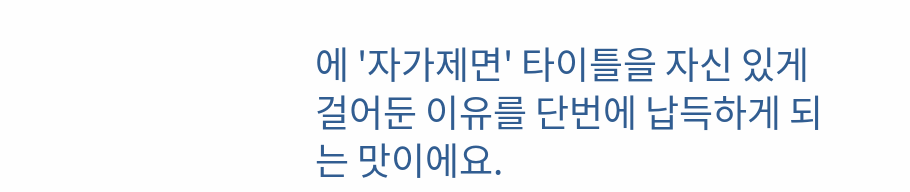에 '자가제면' 타이틀을 자신 있게 걸어둔 이유를 단번에 납득하게 되는 맛이에요.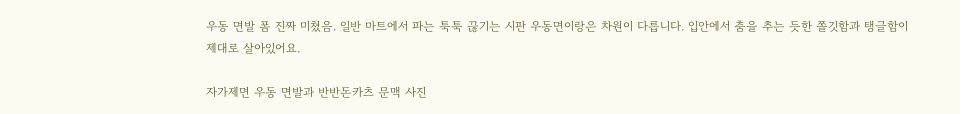우동 면발 폼 진짜 미쳤음. 일반 마트에서 파는 툭툭 끊기는 시판 우동면이랑은 차원이 다릅니다. 입안에서 춤을 추는 듯한 쫄깃함과 탱글함이 제대로 살아있어요.

자가제면 우동 면발과 반반돈카츠 문맥 사진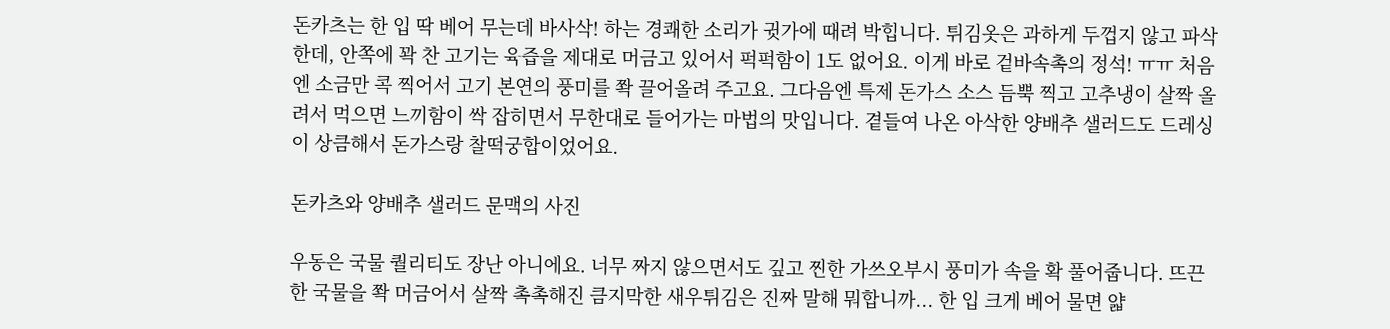돈카츠는 한 입 딱 베어 무는데 바사삭! 하는 경쾌한 소리가 귓가에 때려 박힙니다. 튀김옷은 과하게 두껍지 않고 파삭한데, 안쪽에 꽉 찬 고기는 육즙을 제대로 머금고 있어서 퍽퍽함이 1도 없어요. 이게 바로 겉바속촉의 정석! ㅠㅠ 처음엔 소금만 콕 찍어서 고기 본연의 풍미를 쫙 끌어올려 주고요. 그다음엔 특제 돈가스 소스 듬뿍 찍고 고추냉이 살짝 올려서 먹으면 느끼함이 싹 잡히면서 무한대로 들어가는 마법의 맛입니다. 곁들여 나온 아삭한 양배추 샐러드도 드레싱이 상큼해서 돈가스랑 찰떡궁합이었어요.

돈카츠와 양배추 샐러드 문맥의 사진

우동은 국물 퀄리티도 장난 아니에요. 너무 짜지 않으면서도 깊고 찐한 가쓰오부시 풍미가 속을 확 풀어줍니다. 뜨끈한 국물을 쫙 머금어서 살짝 촉촉해진 큼지막한 새우튀김은 진짜 말해 뭐합니까... 한 입 크게 베어 물면 얇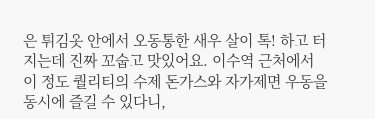은 튀김옷 안에서 오동통한 새우 살이 톡! 하고 터지는데 진짜 꼬숩고 맛있어요. 이수역 근처에서 이 정도 퀄리티의 수제 돈가스와 자가제면 우동을 동시에 즐길 수 있다니,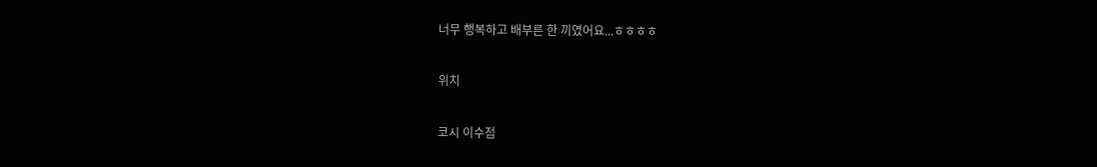너무 행복하고 배부른 한 끼였어요...ㅎㅎㅎㅎ

위치

코시 이수점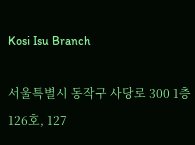Kosi Isu Branch

서울특별시 동작구 사당로 300 1층 126호, 127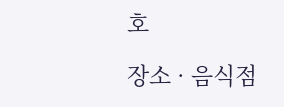호

장소 · 음식점